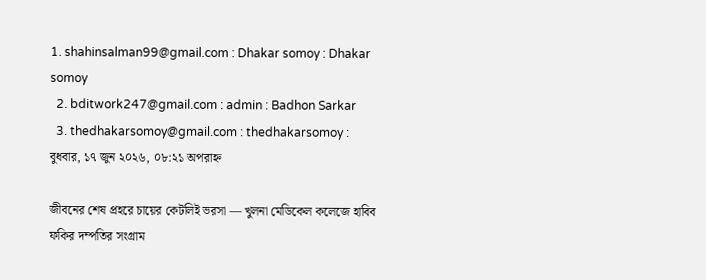1. shahinsalman99@gmail.com : Dhakar somoy : Dhakar somoy
  2. bditwork247@gmail.com : admin : Badhon Sarkar
  3. thedhakarsomoy@gmail.com : thedhakarsomoy :
বুধবার, ১৭ জুন ২০২৬, ০৮:২১ অপরাহ্ন

জীবনের শেষ প্রহরে চায়ের কেটলিই ভরসা — খুলনা মেডিকেল কলেজে হাবিব ফকির দম্পতির সংগ্রাম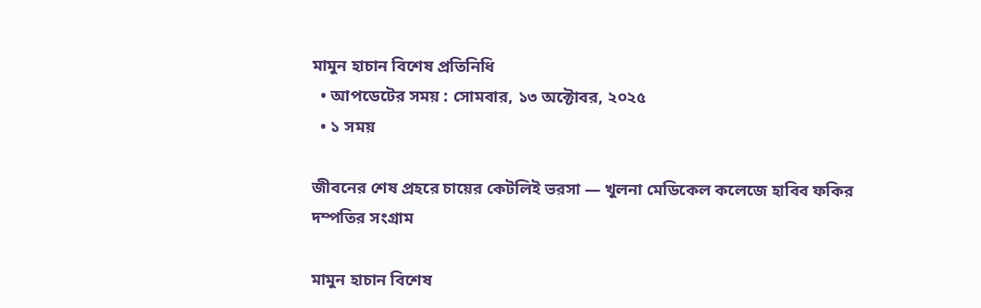মামুন হাচান বিশেষ প্রতিনিধি
  • আপডেটের সময় : সোমবার, ১৩ অক্টোবর, ২০২৫
  • ১ সময়

জীবনের শেষ প্রহরে চায়ের কেটলিই ভরসা — খুলনা মেডিকেল কলেজে হাবিব ফকির দম্পতির সংগ্রাম

মামুন হাচান বিশেষ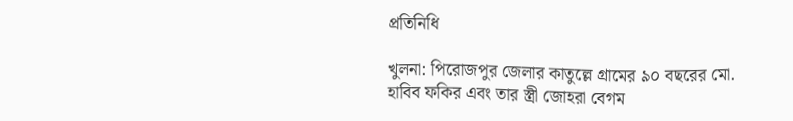প্রতিনিধি

খুলনা: পিরোজপুর জেলার কাতুল্লে গ্রামের ৯০ বছরের মো. হাবিব ফকির এবং তার স্ত্রী জোহরা বেগম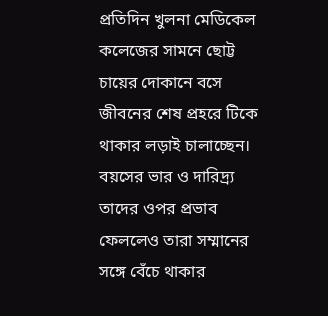প্রতিদিন খুলনা মেডিকেল কলেজের সামনে ছোট্ট চায়ের দোকানে বসে জীবনের শেষ প্রহরে টিকে থাকার লড়াই চালাচ্ছেন। বয়সের ভার ও দারিদ্র্য তাদের ওপর প্রভাব ফেললেও তারা সম্মানের সঙ্গে বেঁচে থাকার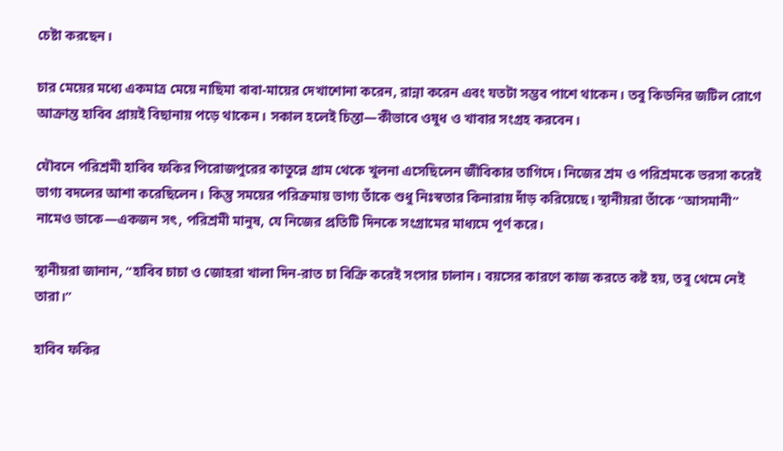চেষ্টা করছেন।

চার মেয়ের মধ্যে একমাত্র মেয়ে নাছিমা বাবা-মায়ের দেখাশোনা করেন, রান্না করেন এবং যতটা সম্ভব পাশে থাকেন। তবু কিডনির জটিল রোগে আক্রান্ত হাবিব প্রায়ই বিছানায় পড়ে থাকেন। সকাল হলেই চিন্তা—কীভাবে ওষুধ ও খাবার সংগ্রহ করবেন।

যৌবনে পরিশ্রমী হাবিব ফকির পিরোজপুরের কাতুল্লে গ্রাম থেকে খুলনা এসেছিলেন জীবিকার তাগিদে। নিজের শ্রম ও পরিশ্রমকে ভরসা করেই ভাগ্য বদলের আশা করেছিলেন। কিন্তু সময়ের পরিক্রমায় ভাগ্য তাঁকে শুধু নিঃস্বতার কিনারায় দাঁড় করিয়েছে। স্থানীয়রা তাঁকে “আসমানী” নামেও ডাকে—একজন সৎ, পরিশ্রমী মানুষ, যে নিজের প্রতিটি দিনকে সংগ্রামের মাধ্যমে পূর্ণ করে।

স্থানীয়রা জানান, “হাবিব চাচা ও জোহরা খালা দিন-রাত চা বিক্রি করেই সংসার চালান। বয়সের কারণে কাজ করতে কষ্ট হয়, তবু থেমে নেই তারা।”

হাবিব ফকির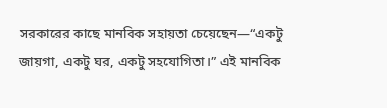সরকারের কাছে মানবিক সহায়তা চেয়েছেন—“একটু জায়গা, একটু ঘর, একটু সহযোগিতা।” এই মানবিক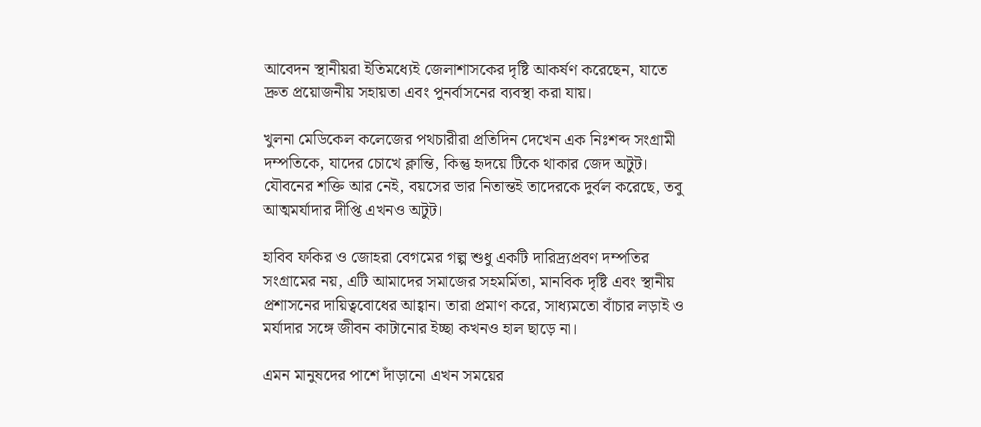আবেদন স্থানীয়রা ইতিমধ্যেই জেলাশাসকের দৃষ্টি আকর্ষণ করেছেন, যাতে দ্রুত প্রয়োজনীয় সহায়তা এবং পুনর্বাসনের ব্যবস্থা করা যায়।

খুলনা মেডিকেল কলেজের পথচারীরা প্রতিদিন দেখেন এক নিঃশব্দ সংগ্রামী দম্পতিকে, যাদের চোখে ক্লান্তি, কিন্তু হৃদয়ে টিকে থাকার জেদ অটুট। যৌবনের শক্তি আর নেই, বয়সের ভার নিতান্তই তাদেরকে দুর্বল করেছে, তবু আত্মমর্যাদার দীপ্তি এখনও অটুট।

হাবিব ফকির ও জোহরা বেগমের গল্প শুধু একটি দারিদ্র্যপ্রবণ দম্পতির সংগ্রামের নয়, এটি আমাদের সমাজের সহমর্মিতা, মানবিক দৃষ্টি এবং স্থানীয় প্রশাসনের দায়িত্ববোধের আহ্বান। তারা প্রমাণ করে, সাধ্যমতো বাঁচার লড়াই ও মর্যাদার সঙ্গে জীবন কাটানোর ইচ্ছা কখনও হাল ছাড়ে না।

এমন মানুষদের পাশে দাঁড়ানো এখন সময়ের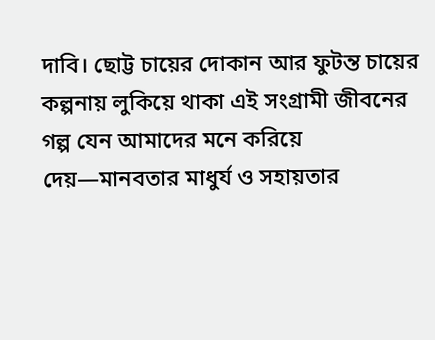দাবি। ছোট্ট চায়ের দোকান আর ফুটন্ত চায়ের কল্পনায় লুকিয়ে থাকা এই সংগ্রামী জীবনের গল্প যেন আমাদের মনে করিয়ে দেয়—মানবতার মাধুর্য ও সহায়তার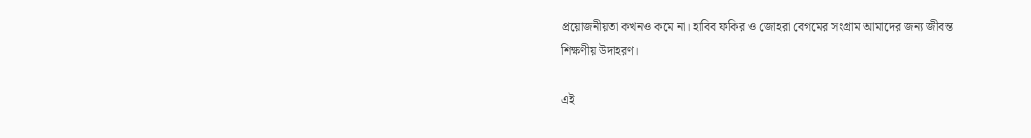প্রয়োজনীয়তা কখনও কমে না। হাবিব ফকির ও জোহরা বেগমের সংগ্রাম আমাদের জন্য জীবন্ত শিক্ষণীয় উদাহরণ।

এই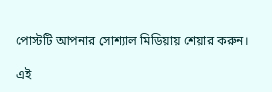পোস্টটি আপনার সোশ্যাল মিডিয়ায় শেয়ার করুন।

এই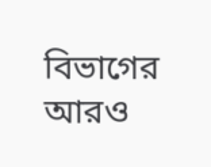বিভাগের আরও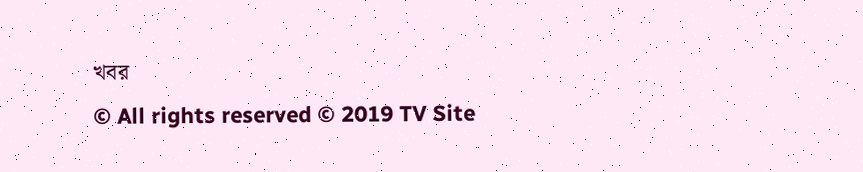খবর
© All rights reserved © 2019 TV Site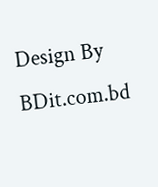Design By BDit.com.bd